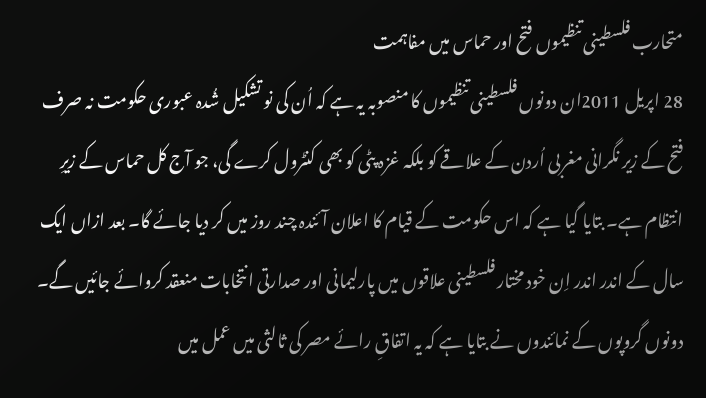متحارب فلسطینی تنظیموں فتح اور حماس میں مفاہمت
28 اپریل 2011ان دونوں فلسطینی تنظیموں کا منصوبہ یہ ہے کہ اُن کی نو تشکیل شُدہ عبوری حکومت نہ صرف فتح کے زیر نگرانی مغربی اُردن کے علاقے کو بلکہ غزہ پٹی کو بھی کنٹرول کرے گی، جو آج کل حماس کے زیرِ انتظام ہے۔ بتایا گیا ہے کہ اس حکومت کے قیام کا اعلان آئندہ چند روز میں کر دیا جائے گا۔ بعد ازاں ایک سال کے اندر اندر اِن خود مختار فلسطینی علاقوں میں پارلیمانی اور صدارتی انتخابات منعقد کروائے جائیں گے۔
دونوں گروپوں کے نمائندوں نے بتایا ہے کہ یہ اتفاقِ رائے مصر کی ثالثی میں عمل میں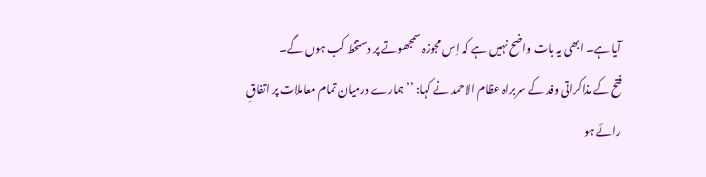آیا ہے۔ ابھی یہ بات واضح نہیں ہے کہ اِس مجوزہ سمجھوتے پر دستخط کب ہوں گے۔
فتح کے مذاکراتی وفد کے سربراہ عظام الاحمد نے کہا: ’’ہمارے درمیان تمام معاملات پر اتفاقِ رائے ہو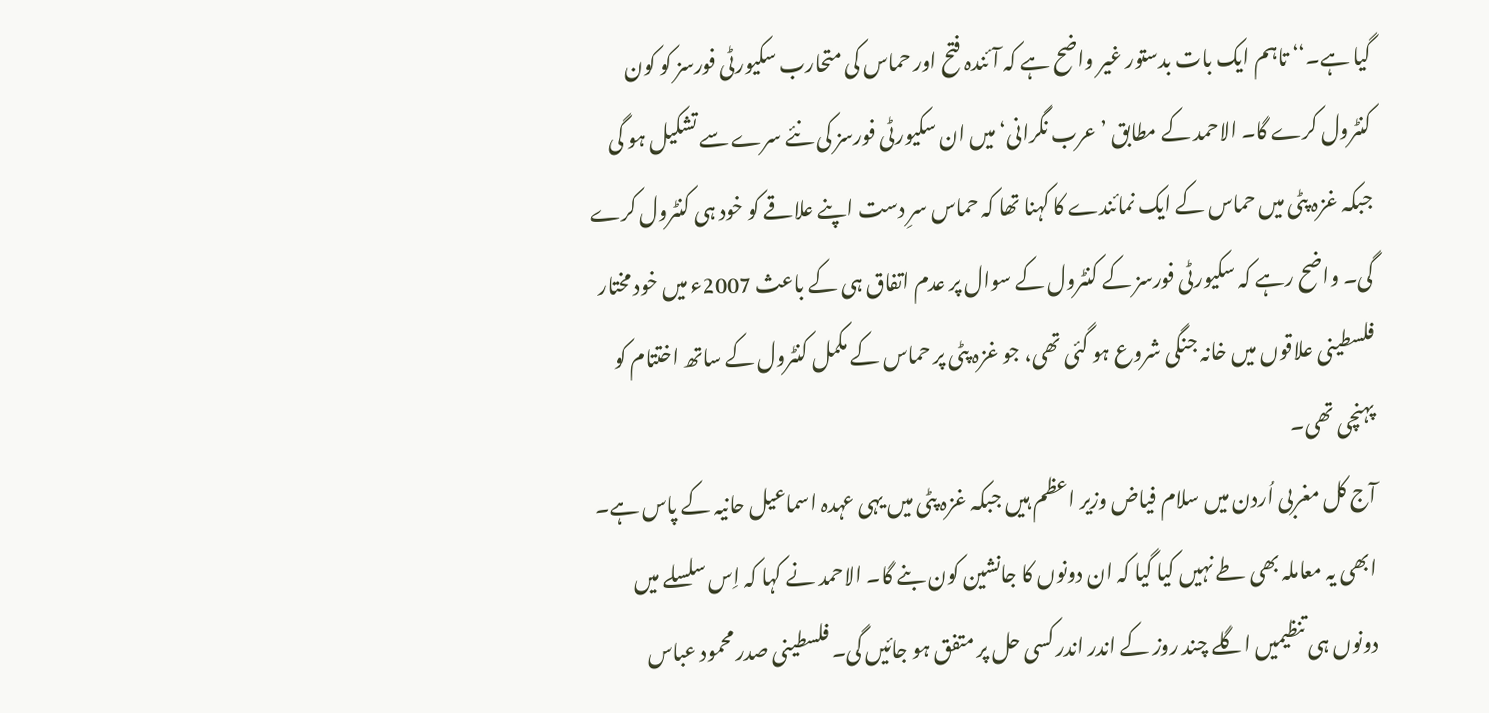گیا ہے۔‘‘ تاہم ایک بات بدستور غیر واضح ہے کہ آئندہ فتح اور حماس کی متحارب سکیورٹی فورسز کو کون کنٹرول کرے گا۔ الاحمد کے مطابق ’عرب نگرانی‘ میں ان سکیورٹی فورسز کی نئے سرے سے تشکیل ہو گی جبکہ غزہ پٹی میں حماس کے ایک نمائندے کا کہنا تھا کہ حماس سرِ دست اپنے علاقے کو خود ہی کنٹرول کرے گی۔ واضح رہے کہ سکیورٹی فورسز کے کنٹرول کے سوال پر عدم اتفاق ہی کے باعث 2007ء میں خود مختار فلسطینی علاقوں میں خانہ جنگی شروع ہو گئی تھی، جو غزہ پٹی پر حماس کے مکمل کنٹرول کے ساتھ اختتام کو پہنچی تھی۔
آج کل مغربی اُردن میں سلام فیاض وزیر اعظم ہیں جبکہ غزہ پٹی میں یہی عہدہ اسماعیل حانیہ کے پاس ہے۔ ابھی یہ معاملہ بھی طے نہیں کیا گیا کہ ان دونوں کا جانشین کون بنے گا۔ الاحمد نے کہا کہ اِس سلسلے میں دونوں ہی تنظیمیں اگلے چند روز کے اندر اندر کسی حل پر متفق ہو جائیں گی۔ فلسطینی صدر محمود عباس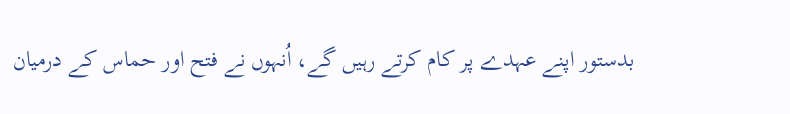بدستور اپنے عہدے پر کام کرتے رہیں گے، اُنہوں نے فتح اور حماس کے درمیان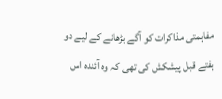مفاہمتی مذاکرات کو آگے بڑھانے کے لیے دو ہفتے قبل پیشکش کی تھی کہ وہ آئندہ اس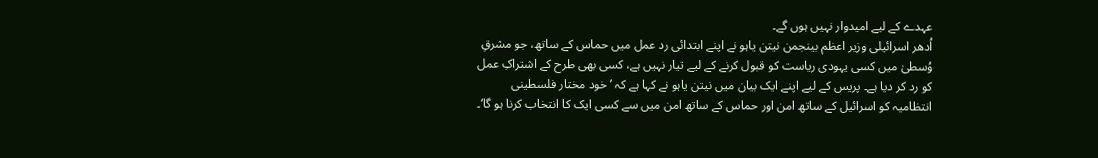عہدے کے لیے امیدوار نہیں ہوں گے۔
اُدھر اسرائیلی وزیر اعظم بینجمن نیتن یاہو نے اپنے ابتدائی رد عمل میں حماس کے ساتھ، جو مشرقِ وُسطیٰ میں کسی یہودی ریاست کو قبول کرنے کے لیے تیار نہیں ہے، کسی بھی طرح کے اشتراکِ عمل کو رد کر دیا ہے۔ پریس کے لیے اپنے ایک بیان میں نیتن یاہو نے کہا ہے کہ ’خود مختار فلسطینی انتظامیہ کو اسرائیل کے ساتھ امن اور حماس کے ساتھ امن میں سے کسی ایک کا انتخاب کرنا ہو گا‘۔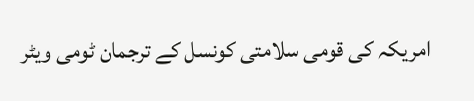امریکہ کی قومی سلامتی کونسل کے ترجمان ٹومی ویٹر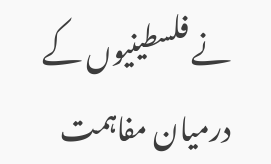نے فلسطینیوں کے درمیان مفاہمت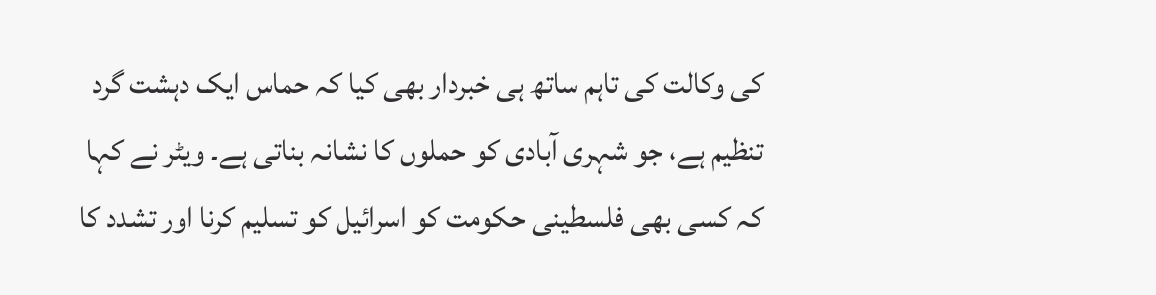کی وکالت کی تاہم ساتھ ہی خبردار بھی کیا کہ حماس ایک دہشت گرد تنظیم ہے، جو شہری آبادی کو حملوں کا نشانہ بناتی ہے۔ ویٹر نے کہا کہ کسی بھی فلسطینی حکومت کو اسرائیل کو تسلیم کرنا اور تشدد کا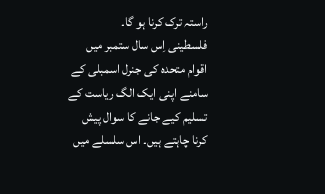راستہ ترک کرنا ہو گا۔
فلسطینی اِس سال ستمبر میں اقوام متحدہ کی جنرل اسمبلی کے سامنے اپنی ایک الگ ریاست کے تسلیم کیے جانے کا سوال پیش کرنا چاہتے ہیں۔ اس سلسلے میں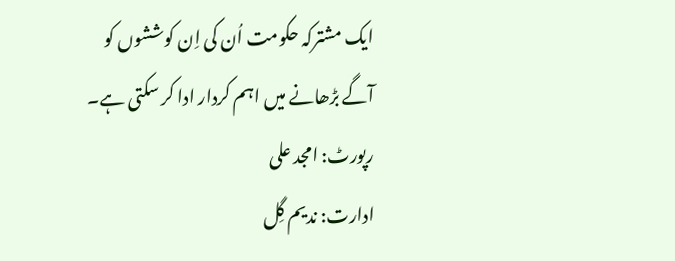ایک مشترکہ حکومت اُن کی اِن کوششوں کو آگے بڑھانے میں اہم کردار ادا کر سکتی ہے۔
رپورٹ: امجد علی
ادارت: ندیم گِل